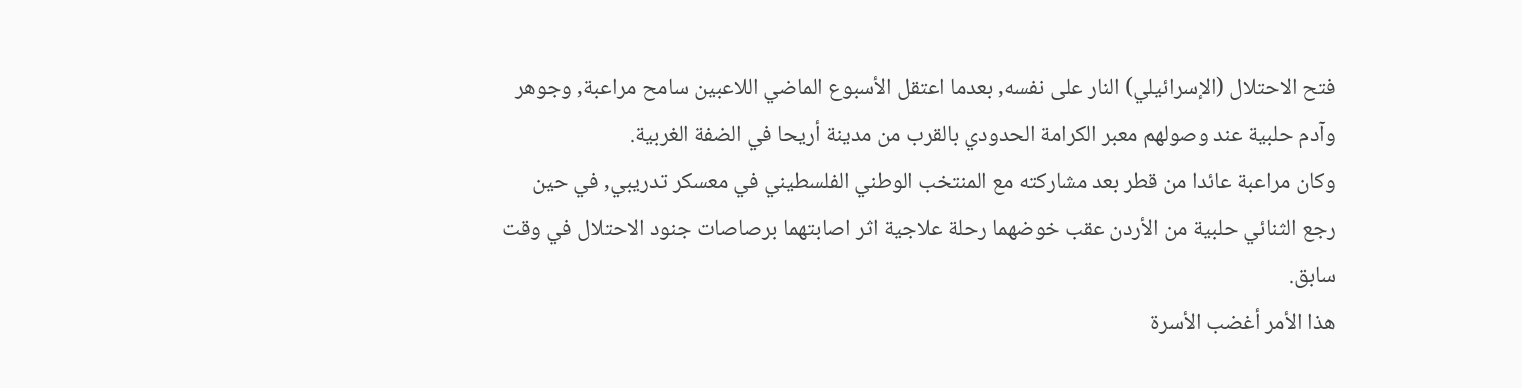فتح الاحتلال (الإسرائيلي) النار على نفسه, بعدما اعتقل الأسبوع الماضي اللاعبين سامح مراعبة, وجوهر وآدم حلبية عند وصولهم معبر الكرامة الحدودي بالقرب من مدينة أريحا في الضفة الغربية.
وكان مراعبة عائدا من قطر بعد مشاركته مع المنتخب الوطني الفلسطيني في معسكر تدريبي, في حين رجع الثنائي حلبية من الأردن عقب خوضهما رحلة علاجية اثر اصابتهما برصاصات جنود الاحتلال في وقت سابق.
هذا الأمر أغضب الأسرة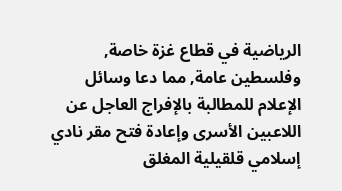الرياضية في قطاع غزة خاصة, وفلسطين عامة, مما دعا وسائل الإعلام للمطالبة بالإفراج العاجل عن اللاعبين الأسرى وإعادة فتح مقر نادي إسلامي قلقيلية المغلق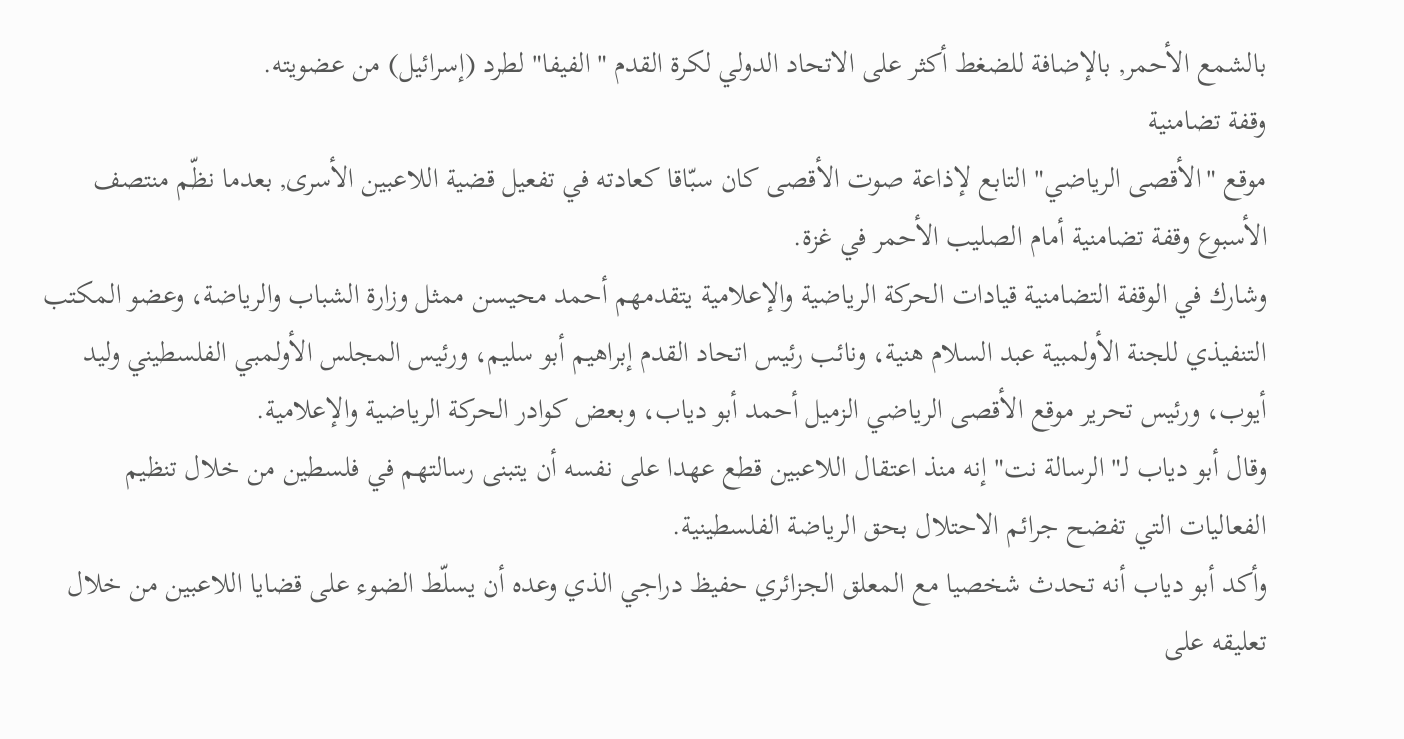بالشمع الأحمر, بالإضافة للضغط أكثر على الاتحاد الدولي لكرة القدم "الفيفا" لطرد (إسرائيل) من عضويته.
وقفة تضامنية
موقع "الأقصى الرياضي" التابع لإذاعة صوت الأقصى كان سبّاقا كعادته في تفعيل قضية اللاعبين الأسرى, بعدما نظّم منتصف الأسبوع وقفة تضامنية أمام الصليب الأحمر في غزة.
وشارك في الوقفة التضامنية قيادات الحركة الرياضية والإعلامية يتقدمهم أحمد محيسن ممثل وزارة الشباب والرياضة، وعضو المكتب التنفيذي للجنة الأولمبية عبد السلام هنية، ونائب رئيس اتحاد القدم إبراهيم أبو سليم، ورئيس المجلس الأولمبي الفلسطيني وليد أيوب، ورئيس تحرير موقع الأقصى الرياضي الزميل أحمد أبو دياب، وبعض كوادر الحركة الرياضية والإعلامية.
وقال أبو دياب لـ"الرسالة نت" إنه منذ اعتقال اللاعبين قطع عهدا على نفسه أن يتبنى رسالتهم في فلسطين من خلال تنظيم الفعاليات التي تفضح جرائم الاحتلال بحق الرياضة الفلسطينية.
وأكد أبو دياب أنه تحدث شخصيا مع المعلق الجزائري حفيظ دراجي الذي وعده أن يسلّط الضوء على قضايا اللاعبين من خلال تعليقه على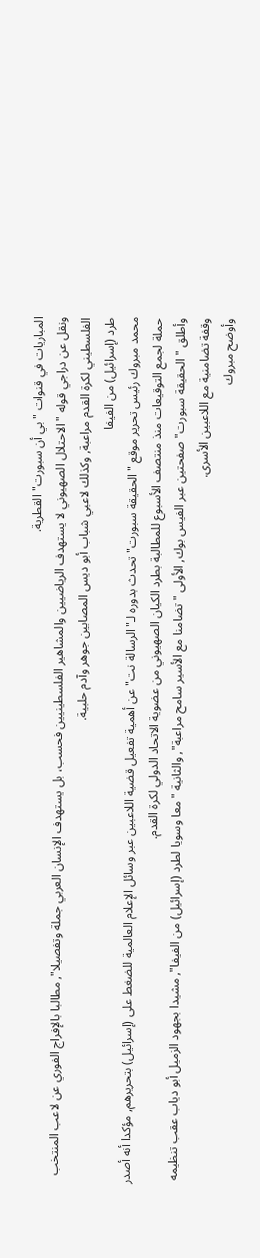المباريات في قنوات "بي أن سبورت" القطرية.
ونقل عن دراجي قوله "الاحتلال الصهيوني لا يستهدف الرياضيين والمشاهير الفلسطينيين فحسب، بل يستهدف الإنسان العربي جملة وتفصيلا", مطالبا بالإفراج الفوري عن لاعب المنتخب الفلسطيني لكرة القدم مراعبة, وكذلك لاعبي شباب أبو ديس المصابين جوهر وآدم حلبية.
طرد (إسرائيل) من الفيفا
محمد مبروك رئيس تحرير موقع "الحقيقة سبورت" تحدث بدوره لـ"الرسالة نت" عن أهمية تفعيل قضية اللاعبين عبر وسائل الإعلام العالمية للضغط على (إسرائيل) بتحريرهم, مؤكدا أنه أصدر حملة لجمع التوقيعات منذ منتصف الأسبوع للمطالبة بطرد الكيان الصهيوني من عضوية الاتحاد الدولي لكرة القدم.
وأطلق "الحقيقة سبورت" صفحتين عبر الفيس بوك, الأولى "تضامنا مع الأسير سامح مراعبة", والثانية "معا وسويا لطرد (إسرائيل) من الفيفا", مشيدا بجهود الزميل أبو دياب عقب تنظيمه وقفة تضامنية مع اللاعبين الأسرى.
وأوضح مبروك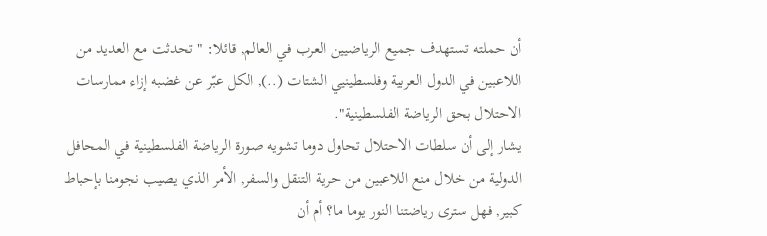أن حملته تستهدف جميع الرياضيين العرب في العالم, قائلا: "تحدثت مع العديد من اللاعبين في الدول العربية وفلسطينيي الشتات (..), الكل عبّر عن غضبه إزاء ممارسات الاحتلال بحق الرياضة الفلسطينية".
يشار إلى أن سلطات الاحتلال تحاول دوما تشويه صورة الرياضة الفلسطينية في المحافل الدولية من خلال منع اللاعبين من حرية التنقل والسفر, الأمر الذي يصيب نجومنا بإحباط كبير, فهل سترى رياضتنا النور يوما ما؟ أم أن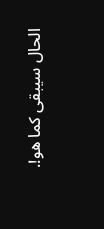الحال سيبقى كما هو!.